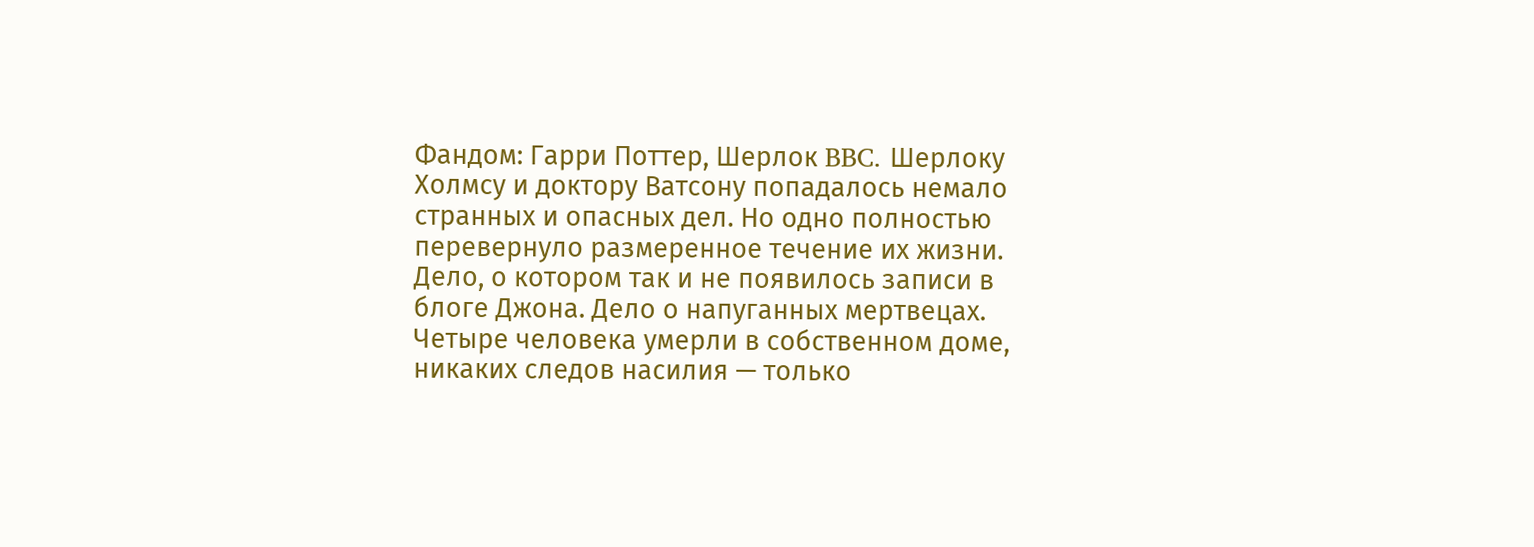Фандом: Гарри Поттер, Шерлок BBC. Шерлоку Холмсу и доктору Ватсону попадалось немало странных и опасных дел. Но одно полностью перевернуло размеренное течение их жизни. Дело, о котором так и не появилось записи в блоге Джона. Дело о напуганных мертвецах. Четыре человека умерли в собственном доме, никаких следов насилия — только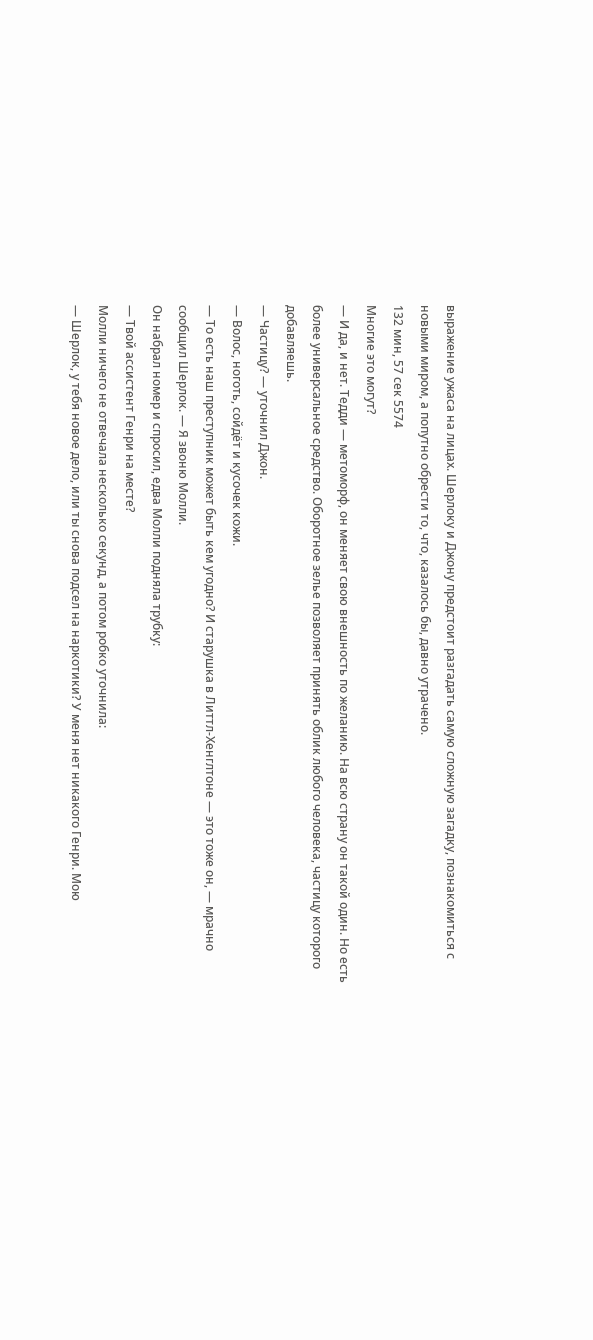выражение ужаса на лицах. Шерлоку и Джону предстоит разгадать самую сложную загадку, познакомиться с новыми миром, а попутно обрести то, что, казалось бы, давно утрачено.
132 мин, 57 сек 5574
Многие это могут?
— И да, и нет. Тедди — метоморф, он меняет свою внешность по желанию. На всю страну он такой один. Но есть более универсальное средство. Оборотное зелье позволяет принять облик любого человека, частицу которого добавляешь.
— Частицу? — уточнил Джон.
— Волос, ноготь, сойдёт и кусочек кожи.
— То есть наш преступник может быть кем угодно? И старушка в Литтл-Хенглтоне — это тоже он, — мрачно сообщил Шерлок. — Я звоню Молли.
Он набрал номер и спросил, едва Молли подняла трубку:
— Твой ассистент Генри на месте?
Молли ничего не отвечала несколько секунд, а потом робко уточнила:
— Шерлок, у тебя новое дело, или ты снова подсел на наркотики? У меня нет никакого Генри. Мою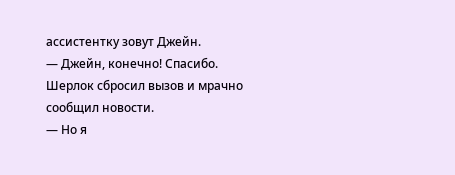ассистентку зовут Джейн.
— Джейн, конечно! Спасибо.
Шерлок сбросил вызов и мрачно сообщил новости.
— Но я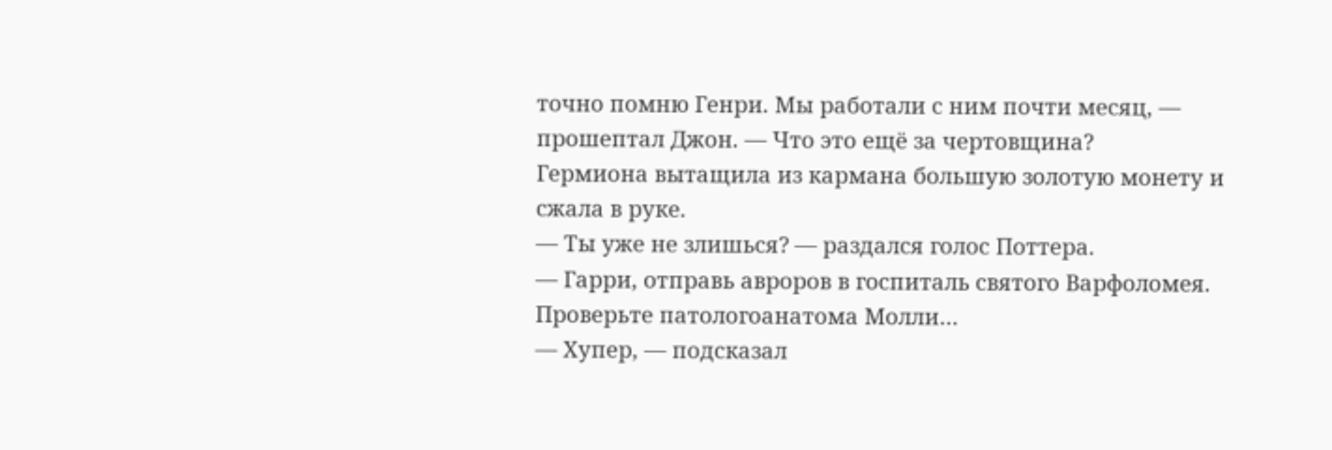точно помню Генри. Мы работали с ним почти месяц, — прошептал Джон. — Что это ещё за чертовщина?
Гермиона вытащила из кармана большую золотую монету и сжала в руке.
— Ты уже не злишься? — раздался голос Поттера.
— Гарри, отправь авроров в госпиталь святого Варфоломея. Проверьте патологоанатома Молли…
— Хупер, — подсказал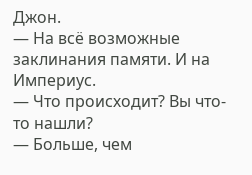Джон.
— На всё возможные заклинания памяти. И на Империус.
— Что происходит? Вы что-то нашли?
— Больше, чем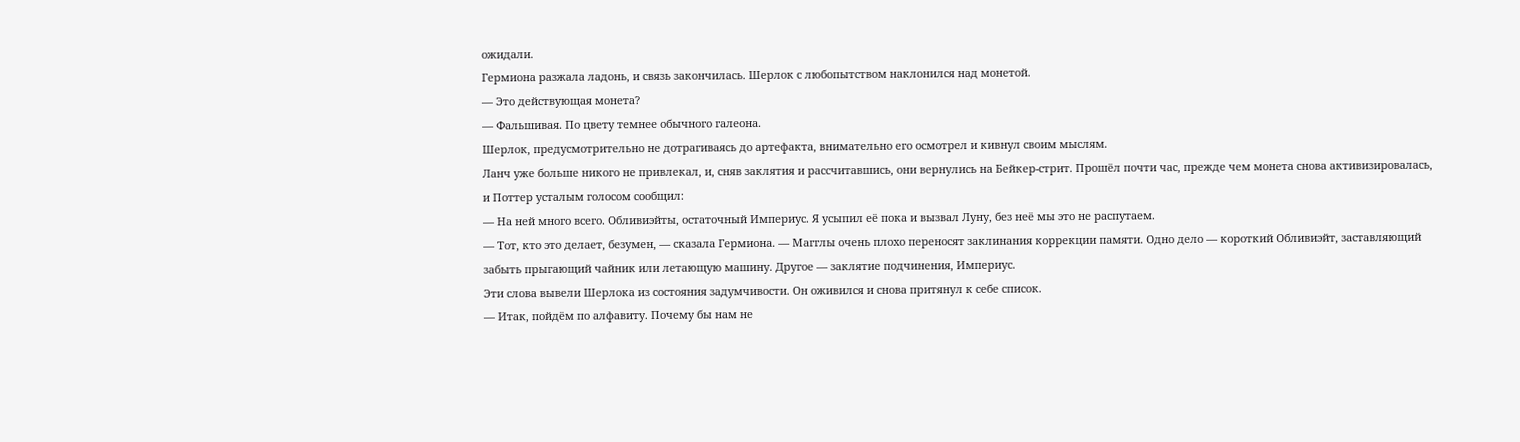ожидали.
Гермиона разжала ладонь, и связь закончилась. Шерлок с любопытством наклонился над монетой.
— Это действующая монета?
— Фальшивая. По цвету темнее обычного галеона.
Шерлок, предусмотрительно не дотрагиваясь до артефакта, внимательно его осмотрел и кивнул своим мыслям.
Ланч уже больше никого не привлекал, и, сняв заклятия и рассчитавшись, они вернулись на Бейкер-стрит. Прошёл почти час, прежде чем монета снова активизировалась, и Поттер усталым голосом сообщил:
— На ней много всего. Обливиэйты, остаточный Империус. Я усыпил её пока и вызвал Луну, без неё мы это не распутаем.
— Тот, кто это делает, безумен, — сказала Гермиона. — Магглы очень плохо переносят заклинания коррекции памяти. Одно дело — короткий Обливиэйт, заставляющий забыть прыгающий чайник или летающую машину. Другое — заклятие подчинения, Империус.
Эти слова вывели Шерлока из состояния задумчивости. Он оживился и снова притянул к себе список.
— Итак, пойдём по алфавиту. Почему бы нам не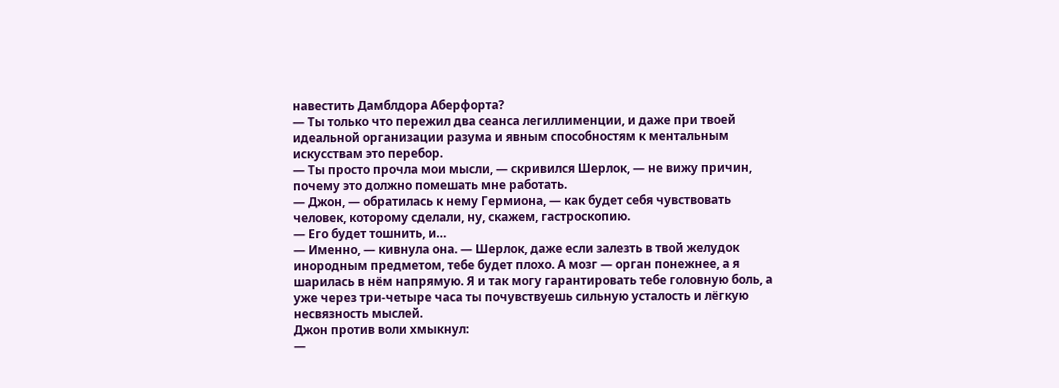навестить Дамблдора Аберфорта?
— Ты только что пережил два сеанса легиллименции, и даже при твоей идеальной организации разума и явным способностям к ментальным искусствам это перебор.
— Ты просто прочла мои мысли, — скривился Шерлок, — не вижу причин, почему это должно помешать мне работать.
— Джон, — обратилась к нему Гермиона, — как будет себя чувствовать человек, которому сделали, ну, скажем, гастроскопию.
— Его будет тошнить, и…
— Именно, — кивнула она. — Шерлок, даже если залезть в твой желудок инородным предметом, тебе будет плохо. А мозг — орган понежнее, а я шарилась в нём напрямую. Я и так могу гарантировать тебе головную боль, а уже через три-четыре часа ты почувствуешь сильную усталость и лёгкую несвязность мыслей.
Джон против воли хмыкнул:
—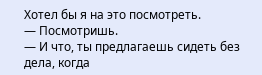Хотел бы я на это посмотреть.
— Посмотришь.
— И что, ты предлагаешь сидеть без дела, когда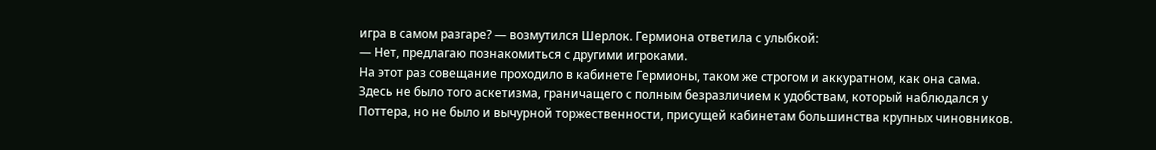игра в самом разгаре? — возмутился Шерлок. Гермиона ответила с улыбкой:
— Нет, предлагаю познакомиться с другими игроками.
На этот раз совещание проходило в кабинете Гермионы, таком же строгом и аккуратном, как она сама. Здесь не было того аскетизма, граничащего с полным безразличием к удобствам, который наблюдался у Поттера, но не было и вычурной торжественности, присущей кабинетам большинства крупных чиновников.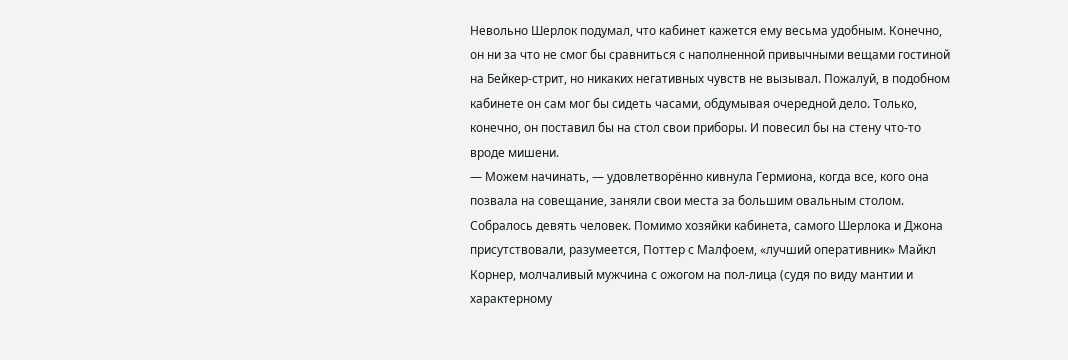Невольно Шерлок подумал, что кабинет кажется ему весьма удобным. Конечно, он ни за что не смог бы сравниться с наполненной привычными вещами гостиной на Бейкер-стрит, но никаких негативных чувств не вызывал. Пожалуй, в подобном кабинете он сам мог бы сидеть часами, обдумывая очередной дело. Только, конечно, он поставил бы на стол свои приборы. И повесил бы на стену что-то вроде мишени.
— Можем начинать, — удовлетворённо кивнула Гермиона, когда все, кого она позвала на совещание, заняли свои места за большим овальным столом.
Собралось девять человек. Помимо хозяйки кабинета, самого Шерлока и Джона присутствовали, разумеется, Поттер с Малфоем, «лучший оперативник» Майкл Корнер, молчаливый мужчина с ожогом на пол-лица (судя по виду мантии и характерному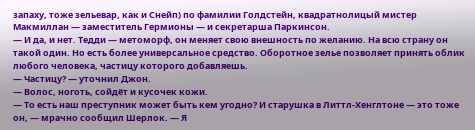запаху, тоже зельевар, как и Снейп) по фамилии Голдстейн, квадратнолицый мистер Макмиллан — заместитель Гермионы — и секретарша Паркинсон.
— И да, и нет. Тедди — метоморф, он меняет свою внешность по желанию. На всю страну он такой один. Но есть более универсальное средство. Оборотное зелье позволяет принять облик любого человека, частицу которого добавляешь.
— Частицу? — уточнил Джон.
— Волос, ноготь, сойдёт и кусочек кожи.
— То есть наш преступник может быть кем угодно? И старушка в Литтл-Хенглтоне — это тоже он, — мрачно сообщил Шерлок. — Я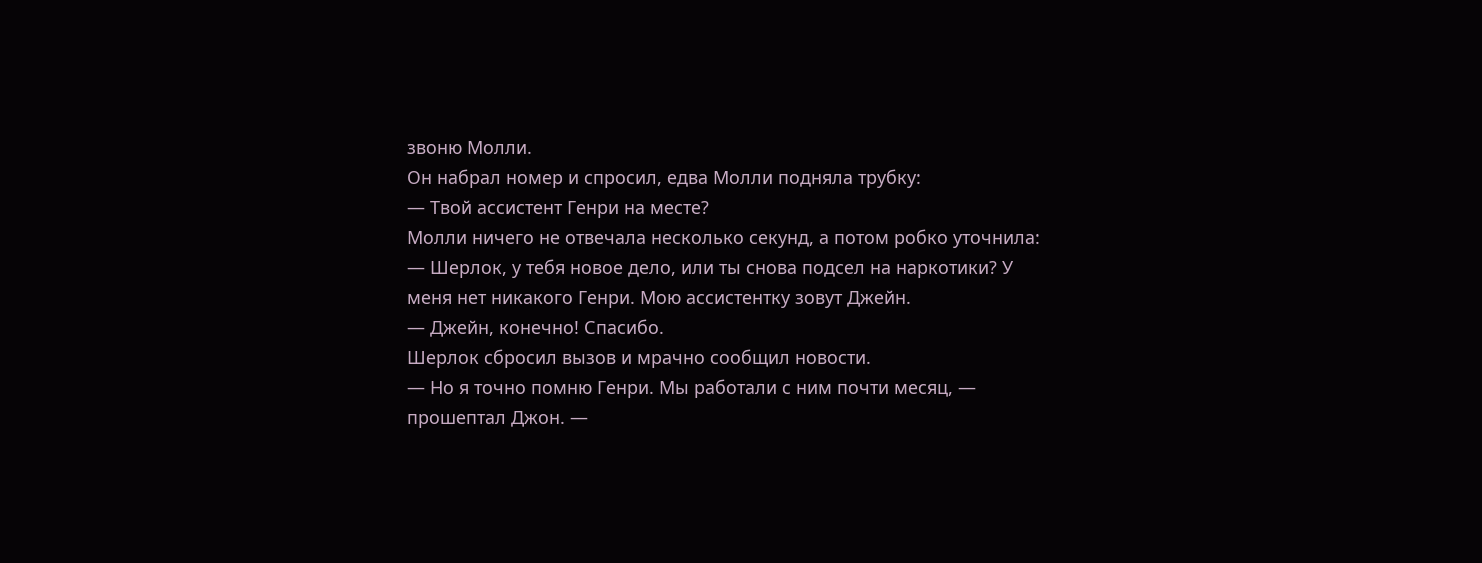звоню Молли.
Он набрал номер и спросил, едва Молли подняла трубку:
— Твой ассистент Генри на месте?
Молли ничего не отвечала несколько секунд, а потом робко уточнила:
— Шерлок, у тебя новое дело, или ты снова подсел на наркотики? У меня нет никакого Генри. Мою ассистентку зовут Джейн.
— Джейн, конечно! Спасибо.
Шерлок сбросил вызов и мрачно сообщил новости.
— Но я точно помню Генри. Мы работали с ним почти месяц, — прошептал Джон. —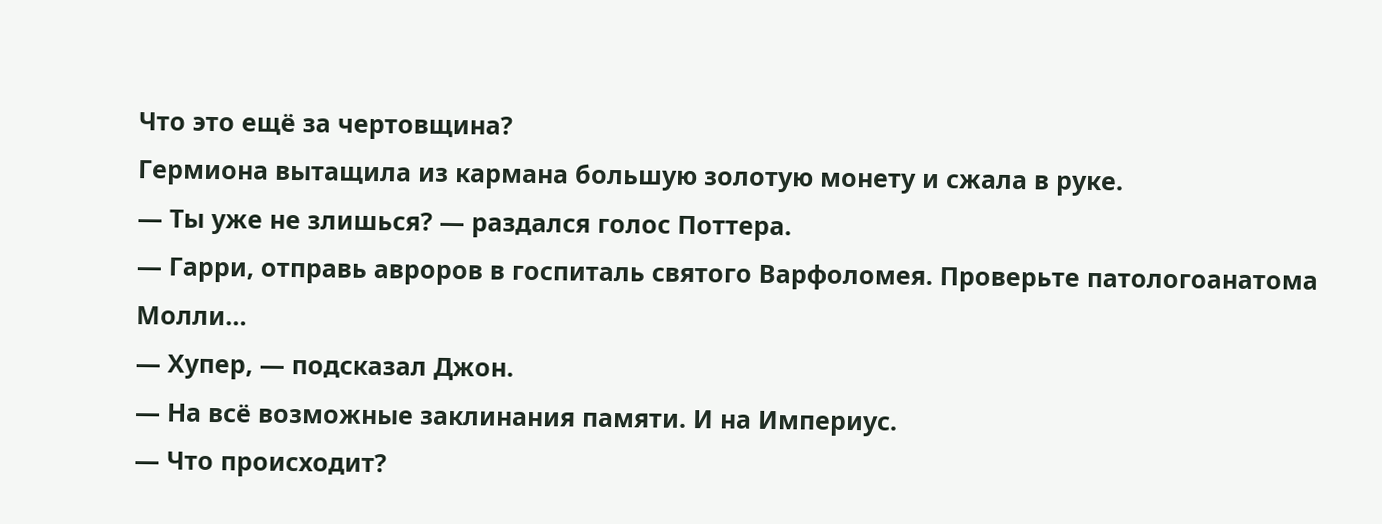Что это ещё за чертовщина?
Гермиона вытащила из кармана большую золотую монету и сжала в руке.
— Ты уже не злишься? — раздался голос Поттера.
— Гарри, отправь авроров в госпиталь святого Варфоломея. Проверьте патологоанатома Молли…
— Хупер, — подсказал Джон.
— На всё возможные заклинания памяти. И на Империус.
— Что происходит?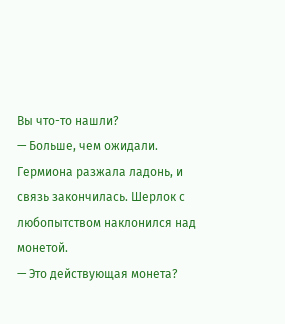Вы что-то нашли?
— Больше, чем ожидали.
Гермиона разжала ладонь, и связь закончилась. Шерлок с любопытством наклонился над монетой.
— Это действующая монета?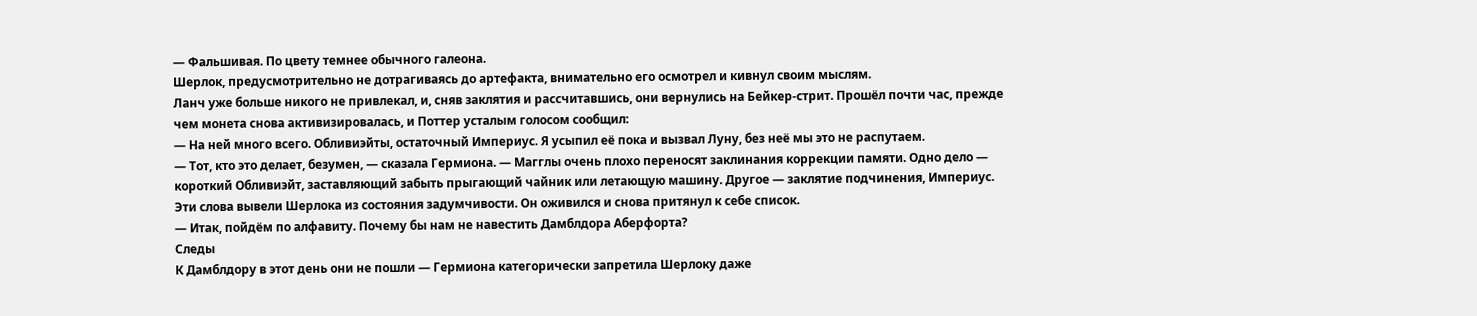— Фальшивая. По цвету темнее обычного галеона.
Шерлок, предусмотрительно не дотрагиваясь до артефакта, внимательно его осмотрел и кивнул своим мыслям.
Ланч уже больше никого не привлекал, и, сняв заклятия и рассчитавшись, они вернулись на Бейкер-стрит. Прошёл почти час, прежде чем монета снова активизировалась, и Поттер усталым голосом сообщил:
— На ней много всего. Обливиэйты, остаточный Империус. Я усыпил её пока и вызвал Луну, без неё мы это не распутаем.
— Тот, кто это делает, безумен, — сказала Гермиона. — Магглы очень плохо переносят заклинания коррекции памяти. Одно дело — короткий Обливиэйт, заставляющий забыть прыгающий чайник или летающую машину. Другое — заклятие подчинения, Империус.
Эти слова вывели Шерлока из состояния задумчивости. Он оживился и снова притянул к себе список.
— Итак, пойдём по алфавиту. Почему бы нам не навестить Дамблдора Аберфорта?
Следы
К Дамблдору в этот день они не пошли — Гермиона категорически запретила Шерлоку даже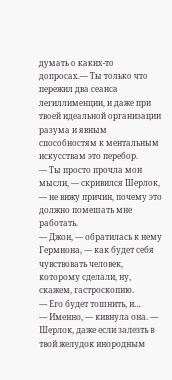думать о каких-то допросах.— Ты только что пережил два сеанса легиллименции, и даже при твоей идеальной организации разума и явным способностям к ментальным искусствам это перебор.
— Ты просто прочла мои мысли, — скривился Шерлок, — не вижу причин, почему это должно помешать мне работать.
— Джон, — обратилась к нему Гермиона, — как будет себя чувствовать человек, которому сделали, ну, скажем, гастроскопию.
— Его будет тошнить, и…
— Именно, — кивнула она. — Шерлок, даже если залезть в твой желудок инородным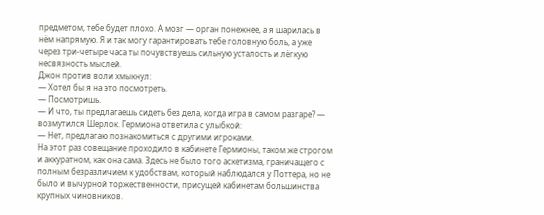предметом, тебе будет плохо. А мозг — орган понежнее, а я шарилась в нём напрямую. Я и так могу гарантировать тебе головную боль, а уже через три-четыре часа ты почувствуешь сильную усталость и лёгкую несвязность мыслей.
Джон против воли хмыкнул:
— Хотел бы я на это посмотреть.
— Посмотришь.
— И что, ты предлагаешь сидеть без дела, когда игра в самом разгаре? — возмутился Шерлок. Гермиона ответила с улыбкой:
— Нет, предлагаю познакомиться с другими игроками.
На этот раз совещание проходило в кабинете Гермионы, таком же строгом и аккуратном, как она сама. Здесь не было того аскетизма, граничащего с полным безразличием к удобствам, который наблюдался у Поттера, но не было и вычурной торжественности, присущей кабинетам большинства крупных чиновников.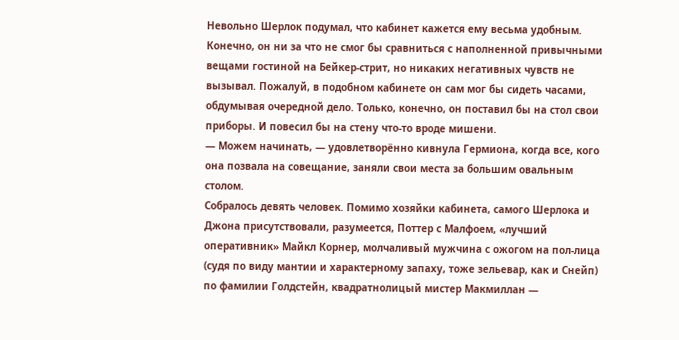Невольно Шерлок подумал, что кабинет кажется ему весьма удобным. Конечно, он ни за что не смог бы сравниться с наполненной привычными вещами гостиной на Бейкер-стрит, но никаких негативных чувств не вызывал. Пожалуй, в подобном кабинете он сам мог бы сидеть часами, обдумывая очередной дело. Только, конечно, он поставил бы на стол свои приборы. И повесил бы на стену что-то вроде мишени.
— Можем начинать, — удовлетворённо кивнула Гермиона, когда все, кого она позвала на совещание, заняли свои места за большим овальным столом.
Собралось девять человек. Помимо хозяйки кабинета, самого Шерлока и Джона присутствовали, разумеется, Поттер с Малфоем, «лучший оперативник» Майкл Корнер, молчаливый мужчина с ожогом на пол-лица (судя по виду мантии и характерному запаху, тоже зельевар, как и Снейп) по фамилии Голдстейн, квадратнолицый мистер Макмиллан —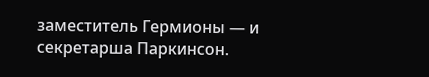заместитель Гермионы — и секретарша Паркинсон.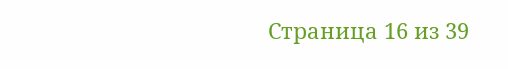Страница 16 из 39